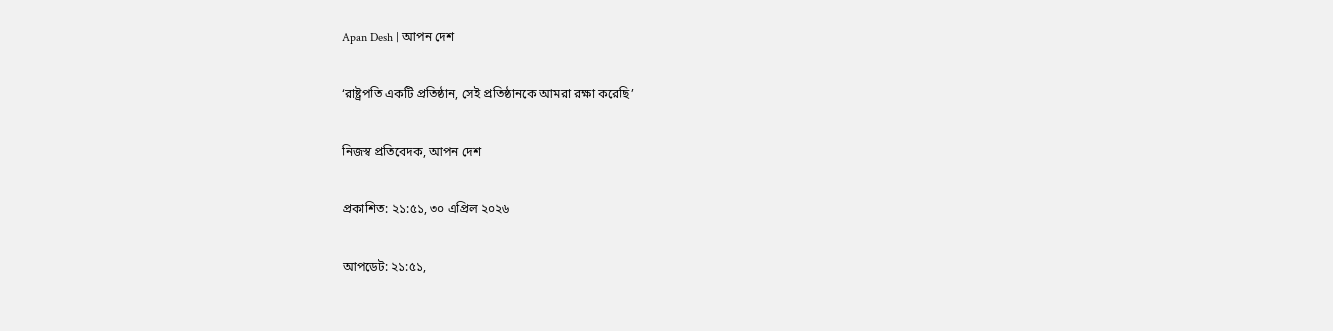Apan Desh | আপন দেশ

‘রাষ্ট্রপতি একটি প্রতিষ্ঠান, সেই প্রতিষ্ঠানকে আমরা রক্ষা করেছি’

নিজস্ব প্রতিবেদক, আপন দেশ

প্রকাশিত: ২১:৫১, ৩০ এপ্রিল ২০২৬

আপডেট: ২১:৫১,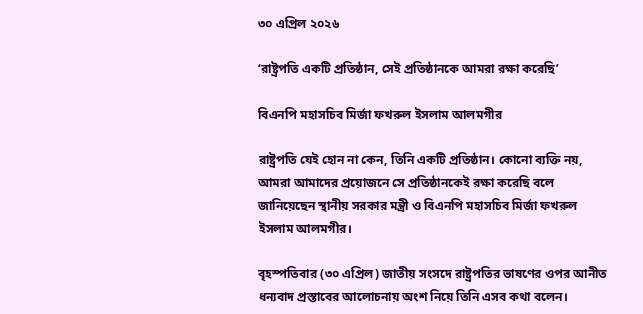৩০ এপ্রিল ২০২৬

‘রাষ্ট্রপতি একটি প্রতিষ্ঠান, সেই প্রতিষ্ঠানকে আমরা রক্ষা করেছি’

বিএনপি মহাসচিব মির্জা ফখরুল ইসলাম আলমগীর

রাষ্ট্রপতি যেই হোন না কেন, তিনি একটি প্রতিষ্ঠান। কোনো ব্যক্তি নয়, আমরা আমাদের প্রয়োজনে সে প্রতিষ্ঠানকেই রক্ষা করেছি বলে জানিয়েছেন স্থানীয় সরকার মন্ত্রী ও বিএনপি মহাসচিব মির্জা ফখরুল ইসলাম আলমগীর।

বৃহস্পতিবার (৩০ এপ্রিল) জাতীয় সংসদে রাষ্ট্রপতির ভাষণের ওপর আনীত ধন্যবাদ প্রস্তাবের আলোচনায় অংশ নিয়ে তিনি এসব কথা বলেন।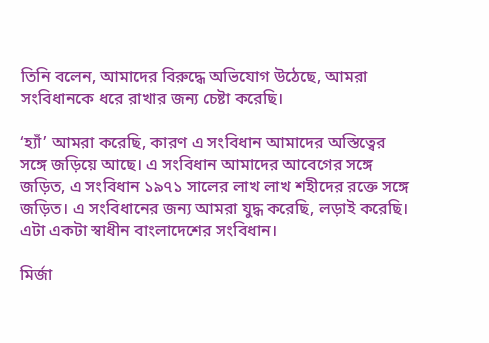তিনি বলেন, আমাদের বিরুদ্ধে অভিযোগ উঠেছে, আমরা সংবিধানকে ধরে রাখার জন্য চেষ্টা করেছি।

‘হ্যাঁ’ আমরা করেছি, কারণ এ সংবিধান আমাদের অস্তিত্বের সঙ্গে জড়িয়ে আছে। এ সংবিধান আমাদের আবেগের সঙ্গে জড়িত, এ সংবিধান ১৯৭১ সালের লাখ লাখ শহীদের রক্তে সঙ্গে জড়িত। এ সংবিধানের জন্য আমরা যুদ্ধ করেছি, লড়াই করেছি। এটা একটা স্বাধীন বাংলাদেশের সংবিধান।

মির্জা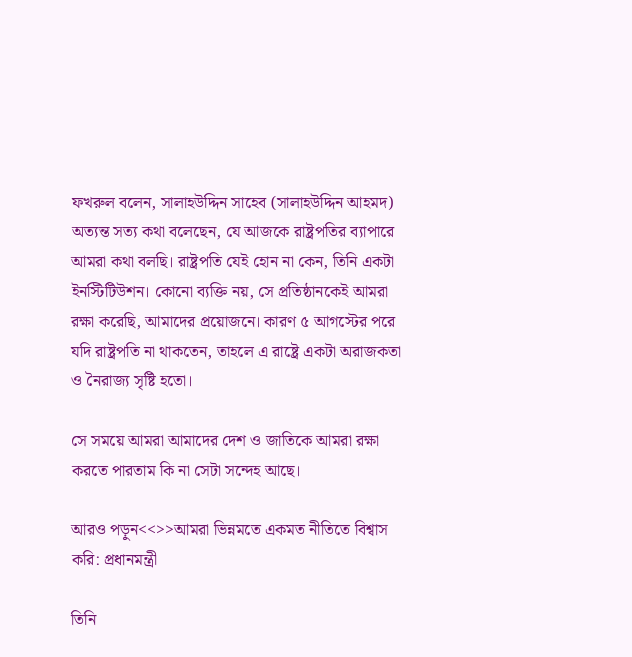ফখরুল বলেন, সালাহউদ্দিন সাহেব (সালাহউদ্দিন আহমদ) অত্যন্ত সত্য কথা বলেছেন, যে আজকে রাষ্ট্রপতির ব্যাপারে আমরা কথা বলছি। রাষ্ট্রপতি যেই হোন না কেন, তিনি একটা ইনস্টিটিউশন। কোনো ব্যক্তি নয়, সে প্রতিষ্ঠানকেই আমরা রক্ষা করেছি, আমাদের প্রয়োজনে। কারণ ৫ আগস্টের পরে যদি রাষ্ট্রপতি না থাকতেন, তাহলে এ রাষ্ট্রে একটা অরাজকতা ও নৈরাজ্য সৃষ্টি হতো।

সে সময়ে আমরা আমাদের দেশ ও জাতিকে আমরা রক্ষা করতে পারতাম কি না সেটা সন্দেহ আছে।

আরও পড়ুন<<>>আমরা ভিন্নমতে একমত নীতিতে বিশ্বাস করি: প্রধানমন্ত্রী

তিনি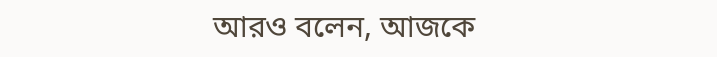আরও বলেন, আজকে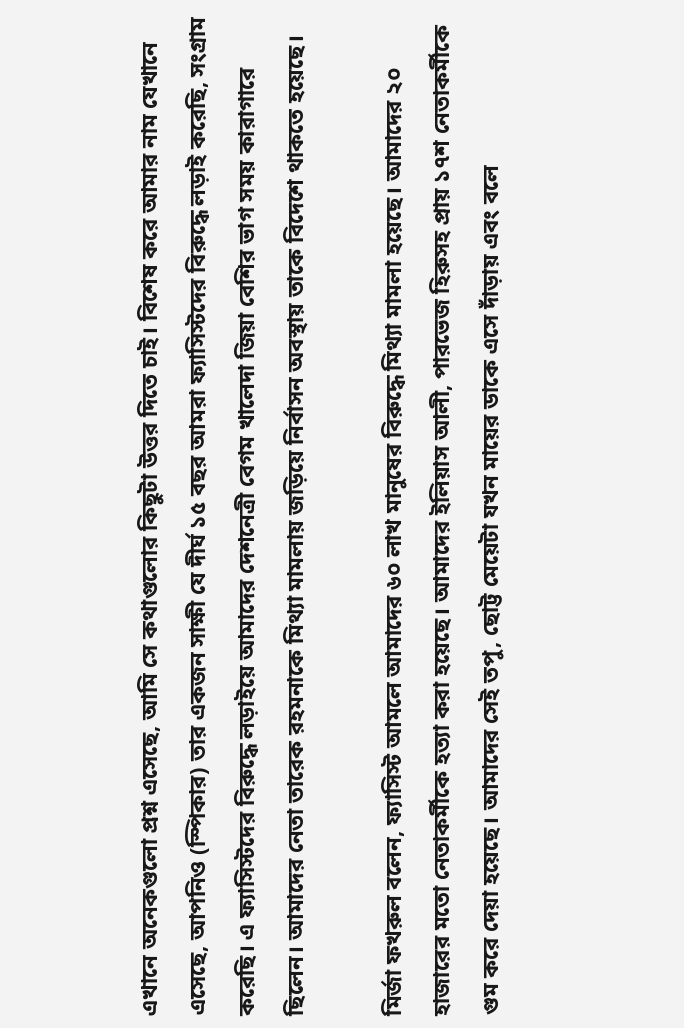এখানে অনেকগুলো প্রশ্ন এসেছে, আমি সে কথাগুলোর কিছুটা উত্তর দিতে চাই। বিশেষ করে আমার নাম যেখানে এসেছে, আপনিও (স্পিকার) তার একজন সাক্ষী যে দীর্ঘ ১৫ বছর আমরা ফ্যাসিস্টদের বিরুদ্ধে লড়াই করেছি, সংগ্রাম করেছি। এ ফ্যাসিস্টদের বিরুদ্ধে লড়াইয়ে আমাদের দেশনেত্রী বেগম খালেদা জিয়া বেশির ভাগ সময় কারাগারে ছিলেন। আমাদের নেতা তারেক রহমনাকে মিথ্যা মামলায় জড়িয়ে নির্বাসন অবস্থায় তাকে বিদেশে থাকতে হয়েছে।

মির্জা ফখরুল বলেন, ফ্যাসিস্ট আমলে আমাদের ৬০ লাখ মানুষের বিরুদ্ধে মিথ্যা মামলা হয়েছে। আমাদের ২০ হাজারের মতো নেতাকর্মীকে হত্যা করা হয়েছে। আমাদের ইলিয়াস আলী, পারভেজ হিরুসহ প্রায় ১৭শ নেতাকর্মীকে গুম করে দেয়া হয়েছে। আমাদের সেই তপু, ছোট্ট মেয়েটা যখন মায়ের ডাকে এসে দাঁড়ায় এবং বলে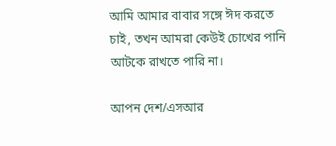আমি আমার বাবার সঙ্গে ঈদ করতে চাই, তখন আমরা কেউই চোখের পানি আটকে রাখতে পারি না।

আপন দেশ/এসআর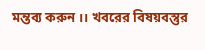মন্তব্য করুন ।। খবরের বিষয়বস্তুর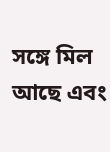সঙ্গে মিল আছে এবং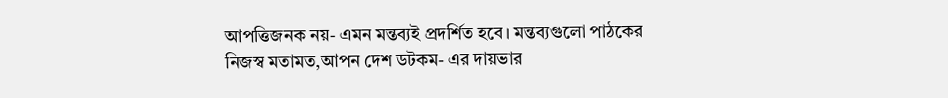আপত্তিজনক নয়- এমন মন্তব্যই প্রদর্শিত হবে। মন্তব্যগুলো পাঠকের নিজস্ব মতামত,আপন দেশ ডটকম- এর দায়ভার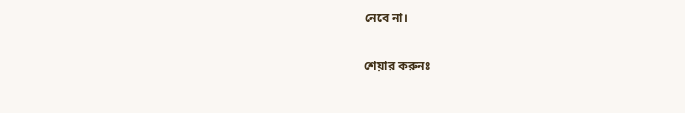নেবে না।

শেয়ার করুনঃ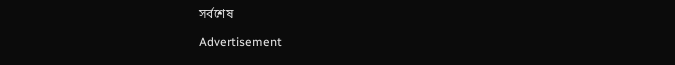সর্বশেষ

Advertisement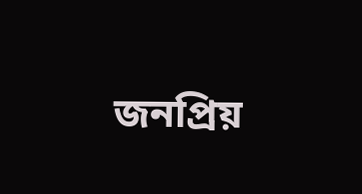জনপ্রিয়